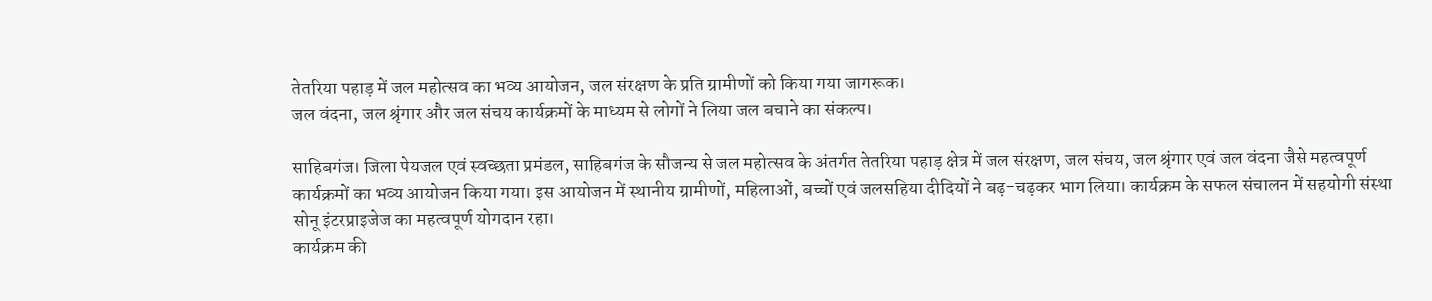तेतरिया पहाड़ में जल महोत्सव का भव्य आयोजन, जल संरक्षण के प्रति ग्रामीणों को किया गया जागरूक।
जल वंदना, जल श्रृंगार और जल संचय कार्यक्रमों के माध्यम से लोगों ने लिया जल बचाने का संकल्प।

साहिबगंज। जिला पेयजल एवं स्वच्छता प्रमंडल, साहिबगंज के सौजन्य से जल महोत्सव के अंतर्गत तेतरिया पहाड़ क्षेत्र में जल संरक्षण, जल संचय, जल श्रृंगार एवं जल वंदना जैसे महत्वपूर्ण कार्यक्रमों का भव्य आयोजन किया गया। इस आयोजन में स्थानीय ग्रामीणों, महिलाओं, बच्चों एवं जलसहिया दीदियों ने बढ़-चढ़कर भाग लिया। कार्यक्रम के सफल संचालन में सहयोगी संस्था सोनू इंटरप्राइजेज का महत्वपूर्ण योगदान रहा।
कार्यक्रम की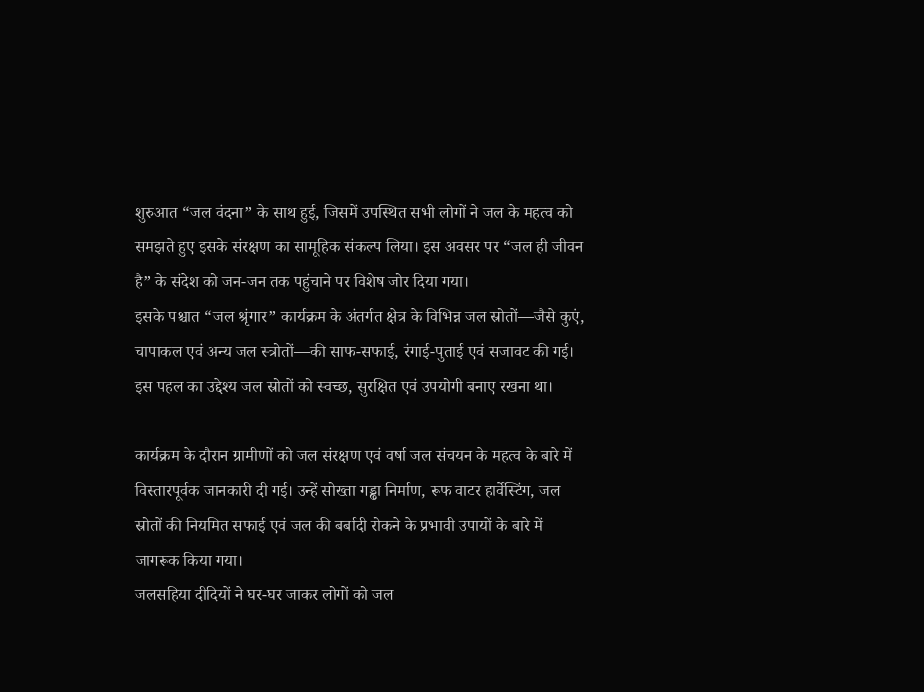शुरुआत “जल वंदना” के साथ हुई, जिसमें उपस्थित सभी लोगों ने जल के महत्व को समझते हुए इसके संरक्षण का सामूहिक संकल्प लिया। इस अवसर पर “जल ही जीवन है” के संदेश को जन-जन तक पहुंचाने पर विशेष जोर दिया गया।
इसके पश्चात “जल श्रृंगार” कार्यक्रम के अंतर्गत क्षेत्र के विभिन्न जल स्रोतों—जैसे कुएं, चापाकल एवं अन्य जल स्त्रोतों—की साफ-सफाई, रंगाई-पुताई एवं सजावट की गई। इस पहल का उद्देश्य जल स्रोतों को स्वच्छ, सुरक्षित एवं उपयोगी बनाए रखना था।

कार्यक्रम के दौरान ग्रामीणों को जल संरक्षण एवं वर्षा जल संचयन के महत्व के बारे में विस्तारपूर्वक जानकारी दी गई। उन्हें सोख्ता गड्ढा निर्माण, रूफ वाटर हार्वेस्टिंग, जल स्रोतों की नियमित सफाई एवं जल की बर्बादी रोकने के प्रभावी उपायों के बारे में जागरूक किया गया।
जलसहिया दीदियों ने घर-घर जाकर लोगों को जल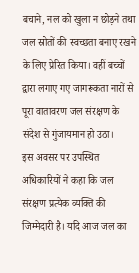बचाने, नल को खुला न छोड़ने तथा जल स्रोतों की स्वच्छता बनाए रखने के लिए प्रेरित किया। वहीं बच्चों द्वारा लगाए गए जागरूकता नारों से पूरा वातावरण जल संरक्षण के संदेश से गुंजायमान हो उठा।
इस अवसर पर उपस्थित अधिकारियों ने कहा कि जल संरक्षण प्रत्येक व्यक्ति की जिम्मेदारी है। यदि आज जल का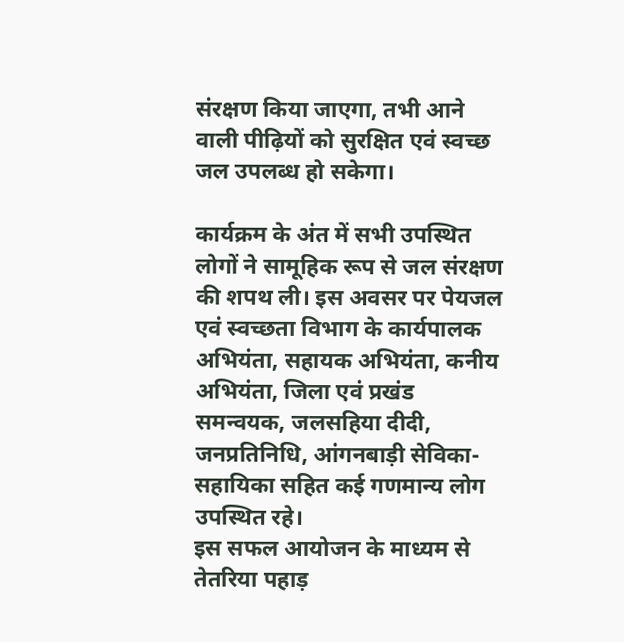संरक्षण किया जाएगा, तभी आने वाली पीढ़ियों को सुरक्षित एवं स्वच्छ जल उपलब्ध हो सकेगा।

कार्यक्रम के अंत में सभी उपस्थित लोगों ने सामूहिक रूप से जल संरक्षण की शपथ ली। इस अवसर पर पेयजल एवं स्वच्छता विभाग के कार्यपालक अभियंता, सहायक अभियंता, कनीय अभियंता, जिला एवं प्रखंड समन्वयक, जलसहिया दीदी, जनप्रतिनिधि, आंगनबाड़ी सेविका-सहायिका सहित कई गणमान्य लोग उपस्थित रहे।
इस सफल आयोजन के माध्यम से तेतरिया पहाड़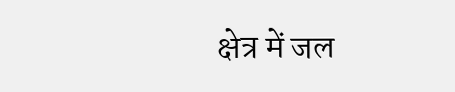क्षेत्र में जल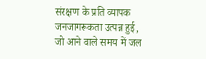संरक्षण के प्रति व्यापक जनजागरूकता उत्पन्न हुई, जो आने वाले समय में जल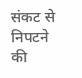संकट से निपटने की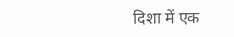दिशा में एक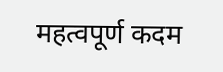महत्वपूर्ण कदम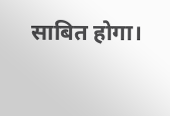साबित होगा।